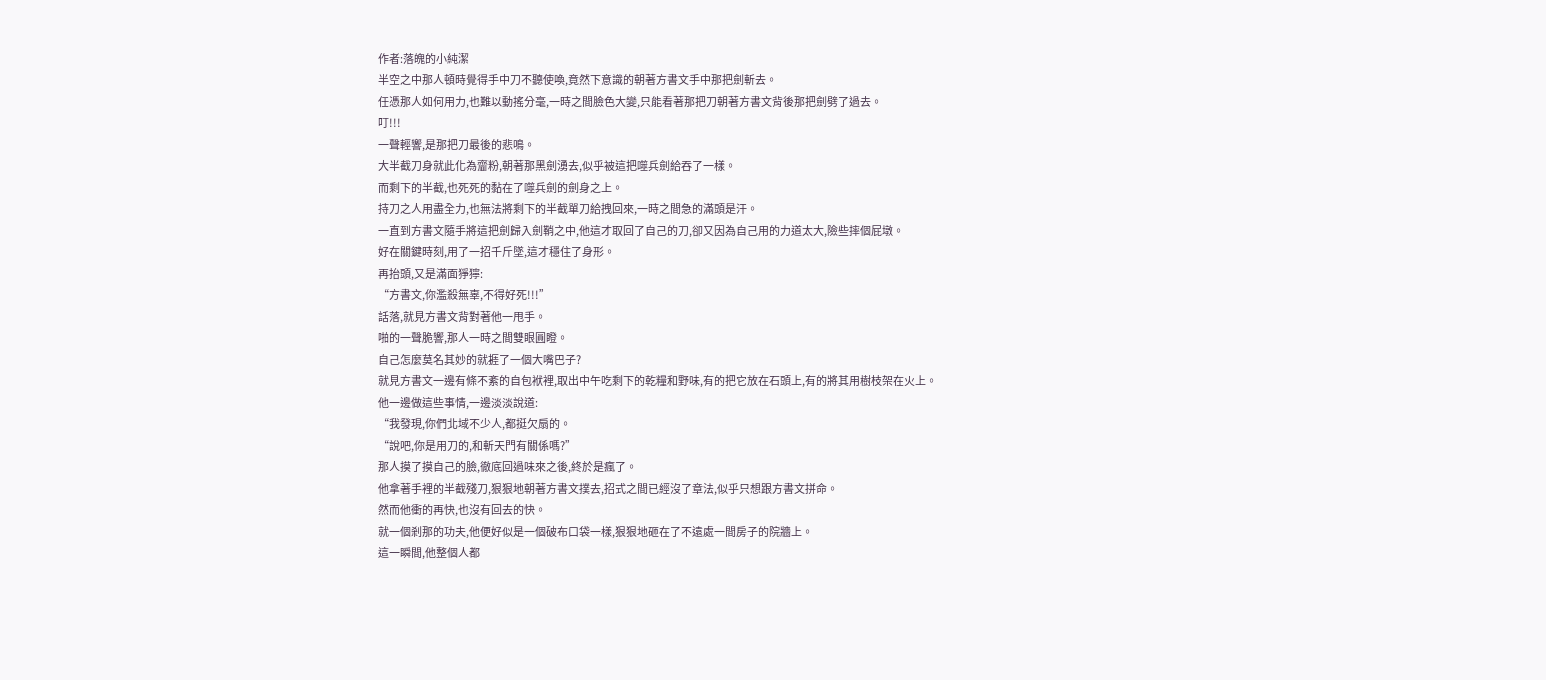作者:落魄的小純潔
半空之中那人頓時覺得手中刀不聽使喚,竟然下意識的朝著方書文手中那把劍斬去。
任憑那人如何用力,也難以動搖分毫,一時之間臉色大變,只能看著那把刀朝著方書文背後那把劍劈了過去。
叮!!!
一聲輕響,是那把刀最後的悲鳴。
大半截刀身就此化為齏粉,朝著那黑劍湧去,似乎被這把噬兵劍給吞了一樣。
而剩下的半截,也死死的黏在了噬兵劍的劍身之上。
持刀之人用盡全力,也無法將剩下的半截單刀給拽回來,一時之間急的滿頭是汗。
一直到方書文隨手將這把劍歸入劍鞘之中,他這才取回了自己的刀,卻又因為自己用的力道太大,險些摔個屁墩。
好在關鍵時刻,用了一招千斤墜,這才穩住了身形。
再抬頭,又是滿面猙獰:
“方書文,你濫殺無辜,不得好死!!!”
話落,就見方書文背對著他一甩手。
啪的一聲脆響,那人一時之間雙眼圓瞪。
自己怎麼莫名其妙的就捱了一個大嘴巴子?
就見方書文一邊有條不紊的自包袱裡,取出中午吃剩下的乾糧和野味,有的把它放在石頭上,有的將其用樹枝架在火上。
他一邊做這些事情,一邊淡淡說道:
“我發現,你們北域不少人,都挺欠扇的。
“說吧,你是用刀的,和斬天門有關係嗎?”
那人摸了摸自己的臉,徹底回過味來之後,終於是瘋了。
他拿著手裡的半截殘刀,狠狠地朝著方書文撲去,招式之間已經沒了章法,似乎只想跟方書文拼命。
然而他衝的再快,也沒有回去的快。
就一個剎那的功夫,他便好似是一個破布口袋一樣,狠狠地砸在了不遠處一間房子的院牆上。
這一瞬間,他整個人都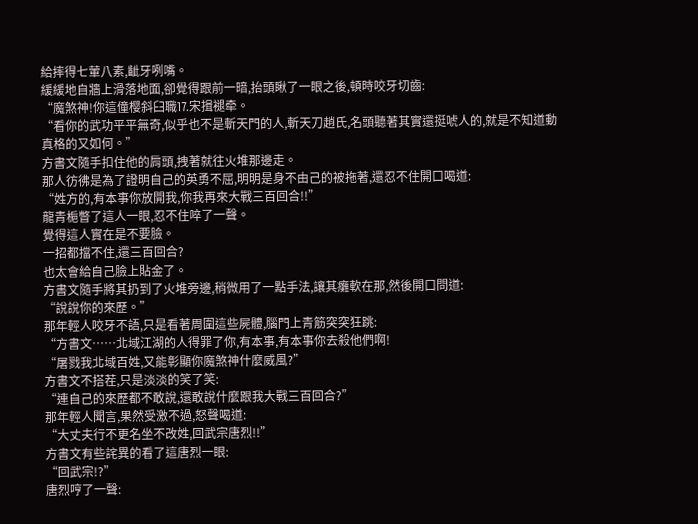給摔得七葷八素,齜牙咧嘴。
緩緩地自牆上滑落地面,卻覺得跟前一暗,抬頭瞅了一眼之後,頓時咬牙切齒:
“魔煞神!你這僮樱斜臼職⒘宋揖褪牵。
“看你的武功平平無奇,似乎也不是斬天門的人,斬天刀趙氏,名頭聽著其實還挺唬人的,就是不知道動真格的又如何。”
方書文隨手扣住他的肩頭,拽著就往火堆那邊走。
那人彷彿是為了證明自己的英勇不屈,明明是身不由己的被拖著,還忍不住開口喝道:
“姓方的,有本事你放開我,你我再來大戰三百回合!!”
龍青梔瞥了這人一眼,忍不住啐了一聲。
覺得這人實在是不要臉。
一招都擋不住,還三百回合?
也太會給自己臉上貼金了。
方書文隨手將其扔到了火堆旁邊,稍微用了一點手法,讓其癱軟在那,然後開口問道:
“說說你的來歷。”
那年輕人咬牙不語,只是看著周圍這些屍體,腦門上青筋突突狂跳:
“方書文……北域江湖的人得罪了你,有本事,有本事你去殺他們啊!
“屠戮我北域百姓,又能彰顯你魔煞神什麼威風?”
方書文不搭茬,只是淡淡的笑了笑:
“連自己的來歷都不敢說,還敢說什麼跟我大戰三百回合?”
那年輕人聞言,果然受激不過,怒聲喝道:
“大丈夫行不更名坐不改姓,回武宗唐烈!!”
方書文有些詫異的看了這唐烈一眼:
“回武宗!?”
唐烈哼了一聲: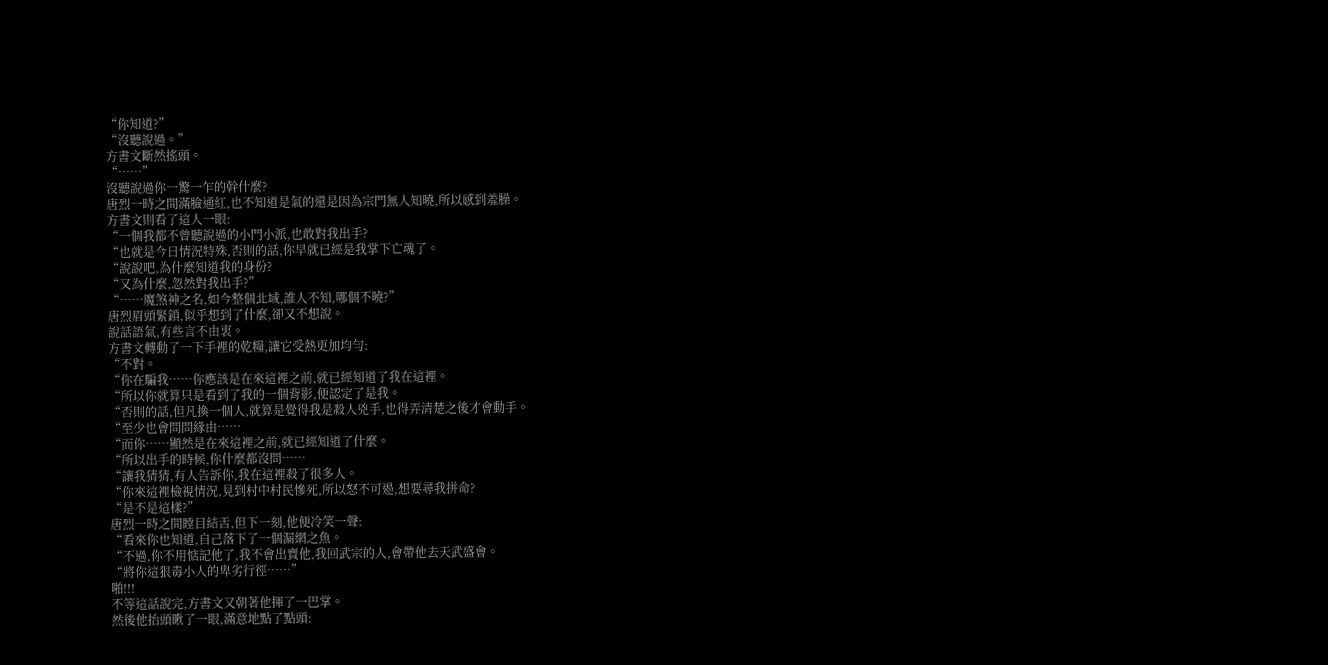“你知道?”
“沒聽說過。”
方書文斷然搖頭。
“……”
沒聽說過你一驚一乍的幹什麼?
唐烈一時之間滿臉通紅,也不知道是氣的還是因為宗門無人知曉,所以感到羞臊。
方書文則看了這人一眼:
“一個我都不曾聽說過的小門小派,也敢對我出手?
“也就是今日情況特殊,否則的話,你早就已經是我掌下亡魂了。
“說說吧,為什麼知道我的身份?
“又為什麼,忽然對我出手?”
“……魔煞神之名,如今整個北域,誰人不知,哪個不曉?”
唐烈眉頭緊鎖,似乎想到了什麼,卻又不想說。
說話語氣,有些言不由衷。
方書文轉動了一下手裡的乾糧,讓它受熱更加均勻:
“不對。
“你在騙我……你應該是在來這裡之前,就已經知道了我在這裡。
“所以你就算只是看到了我的一個背影,便認定了是我。
“否則的話,但凡換一個人,就算是覺得我是殺人兇手,也得弄清楚之後才會動手。
“至少也會問問緣由……
“而你……顯然是在來這裡之前,就已經知道了什麼。
“所以出手的時候,你什麼都沒問……
“讓我猜猜,有人告訴你,我在這裡殺了很多人。
“你來這裡檢視情況,見到村中村民慘死,所以怒不可遏,想要尋我拼命?
“是不是這樣?”
唐烈一時之間瞠目結舌,但下一刻,他便冷笑一聲:
“看來你也知道,自己落下了一個漏網之魚。
“不過,你不用惦記他了,我不會出賣他,我回武宗的人,會帶他去天武盛會。
“將你這狠毒小人的卑劣行徑……”
啪!!!
不等這話說完,方書文又朝著他揮了一巴掌。
然後他抬頭瞅了一眼,滿意地點了點頭: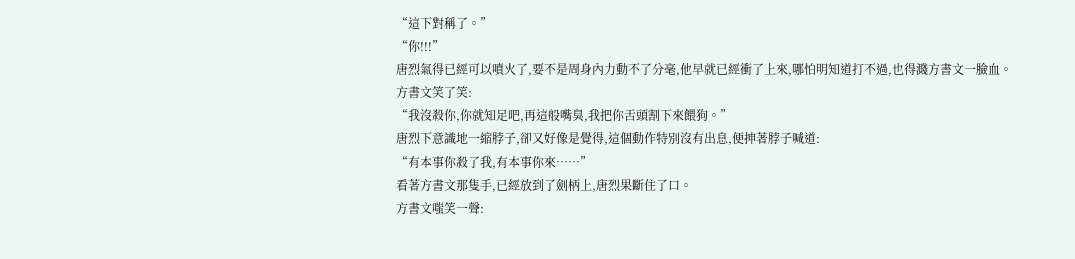“這下對稱了。”
“你!!!”
唐烈氣得已經可以噴火了,要不是周身內力動不了分毫,他早就已經衝了上來,哪怕明知道打不過,也得濺方書文一臉血。
方書文笑了笑:
“我沒殺你,你就知足吧,再這般嘴臭,我把你舌頭割下來餵狗。”
唐烈下意識地一縮脖子,卻又好像是覺得,這個動作特別沒有出息,便抻著脖子喊道:
“有本事你殺了我,有本事你來……”
看著方書文那隻手,已經放到了劍柄上,唐烈果斷住了口。
方書文嗤笑一聲: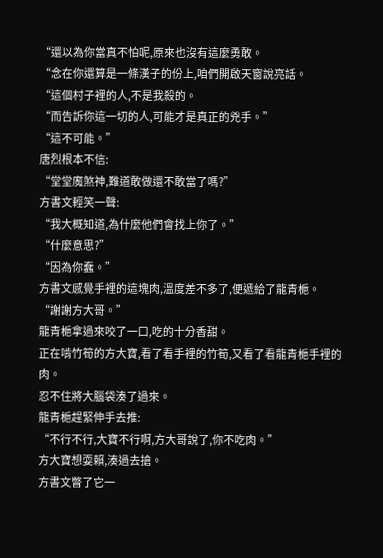“還以為你當真不怕呢,原來也沒有這麼勇敢。
“念在你還算是一條漢子的份上,咱們開啟天窗說亮話。
“這個村子裡的人,不是我殺的。
“而告訴你這一切的人,可能才是真正的兇手。”
“這不可能。”
唐烈根本不信:
“堂堂魔煞神,難道敢做還不敢當了嗎?”
方書文輕笑一聲:
“我大概知道,為什麼他們會找上你了。”
“什麼意思?”
“因為你蠢。”
方書文感覺手裡的這塊肉,溫度差不多了,便遞給了龍青梔。
“謝謝方大哥。”
龍青梔拿過來咬了一口,吃的十分香甜。
正在啃竹筍的方大寶,看了看手裡的竹筍,又看了看龍青梔手裡的肉。
忍不住將大腦袋湊了過來。
龍青梔趕緊伸手去推:
“不行不行,大寶不行啊,方大哥說了,你不吃肉。”
方大寶想耍賴,湊過去搶。
方書文瞥了它一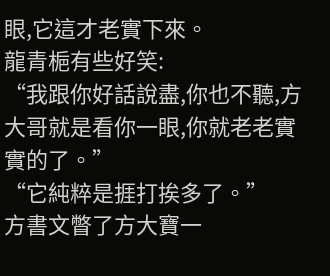眼,它這才老實下來。
龍青梔有些好笑:
“我跟你好話說盡,你也不聽,方大哥就是看你一眼,你就老老實實的了。”
“它純粹是捱打挨多了。”
方書文瞥了方大寶一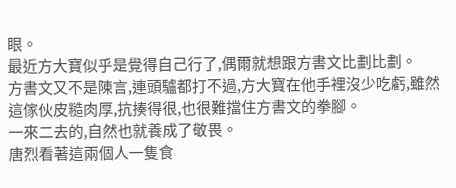眼。
最近方大寶似乎是覺得自己行了,偶爾就想跟方書文比劃比劃。
方書文又不是陳言,連頭驢都打不過,方大寶在他手裡沒少吃虧,雖然這傢伙皮糙肉厚,抗揍得很,也很難擋住方書文的拳腳。
一來二去的,自然也就養成了敬畏。
唐烈看著這兩個人一隻食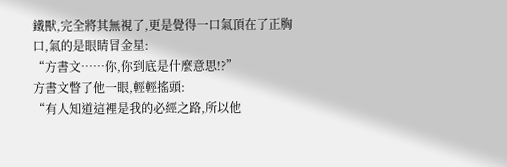鐵獸,完全將其無視了,更是覺得一口氣頂在了正胸口,氣的是眼睛冒金星:
“方書文……你,你到底是什麼意思!?”
方書文瞥了他一眼,輕輕搖頭:
“有人知道這裡是我的必經之路,所以他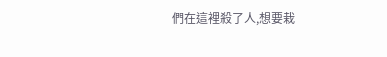們在這裡殺了人,想要栽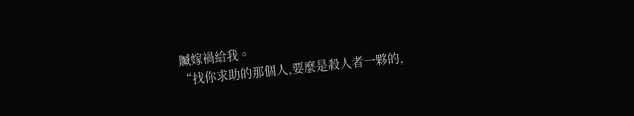贓嫁禍給我。
“找你求助的那個人,要麼是殺人者一夥的,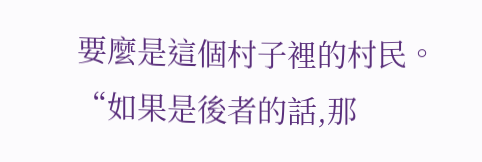要麼是這個村子裡的村民。
“如果是後者的話,那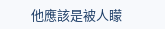他應該是被人矇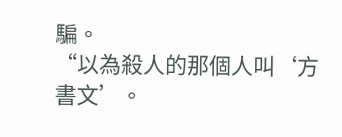騙。
“以為殺人的那個人叫‘方書文’。